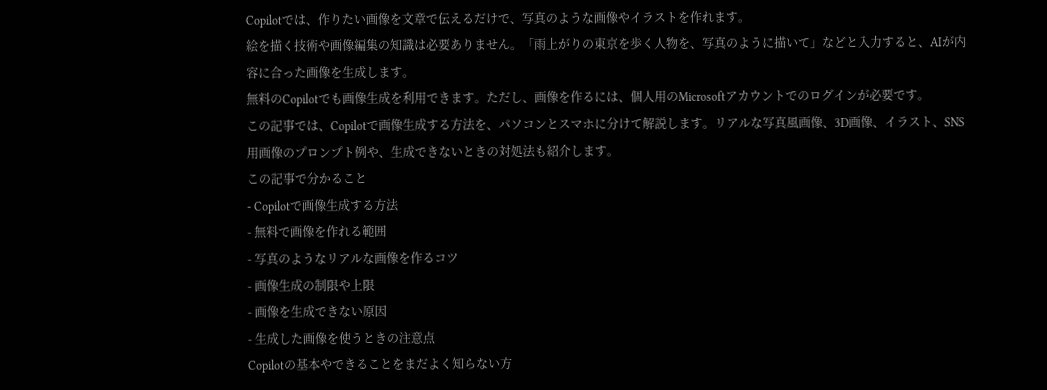Copilotでは、作りたい画像を文章で伝えるだけで、写真のような画像やイラストを作れます。
絵を描く技術や画像編集の知識は必要ありません。「雨上がりの東京を歩く人物を、写真のように描いて」などと入力すると、AIが内容に合った画像を生成します。
無料のCopilotでも画像生成を利用できます。ただし、画像を作るには、個人用のMicrosoftアカウントでのログインが必要です。
この記事では、Copilotで画像生成する方法を、パソコンとスマホに分けて解説します。リアルな写真風画像、3D画像、イラスト、SNS用画像のプロンプト例や、生成できないときの対処法も紹介します。
この記事で分かること
- Copilotで画像生成する方法
- 無料で画像を作れる範囲
- 写真のようなリアルな画像を作るコツ
- 画像生成の制限や上限
- 画像を生成できない原因
- 生成した画像を使うときの注意点
Copilotの基本やできることをまだよく知らない方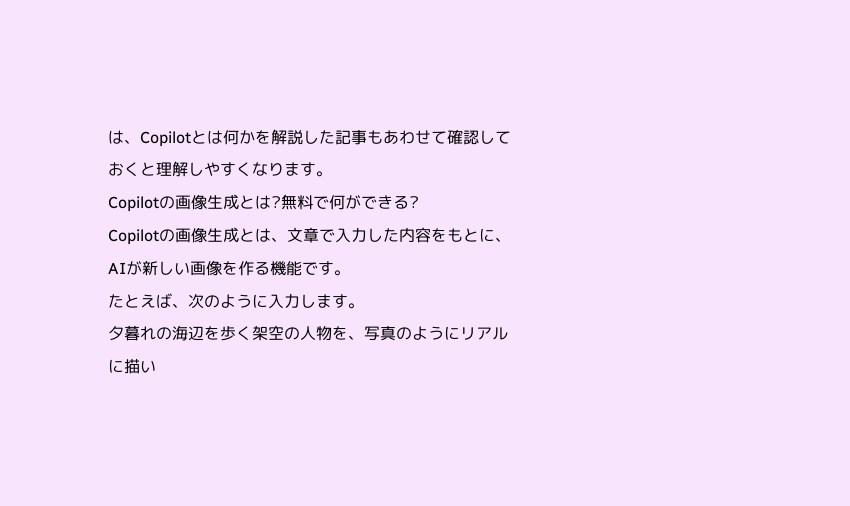は、Copilotとは何かを解説した記事もあわせて確認しておくと理解しやすくなります。
Copilotの画像生成とは?無料で何ができる?
Copilotの画像生成とは、文章で入力した内容をもとに、AIが新しい画像を作る機能です。
たとえば、次のように入力します。
夕暮れの海辺を歩く架空の人物を、写真のようにリアルに描い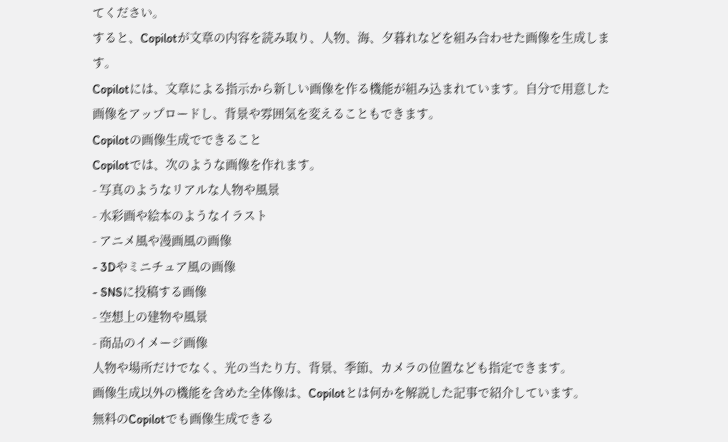てください。
すると、Copilotが文章の内容を読み取り、人物、海、夕暮れなどを組み合わせた画像を生成します。
Copilotには、文章による指示から新しい画像を作る機能が組み込まれています。自分で用意した画像をアップロードし、背景や雰囲気を変えることもできます。
Copilotの画像生成でできること
Copilotでは、次のような画像を作れます。
- 写真のようなリアルな人物や風景
- 水彩画や絵本のようなイラスト
- アニメ風や漫画風の画像
- 3Dやミニチュア風の画像
- SNSに投稿する画像
- 空想上の建物や風景
- 商品のイメージ画像
人物や場所だけでなく、光の当たり方、背景、季節、カメラの位置なども指定できます。
画像生成以外の機能を含めた全体像は、Copilotとは何かを解説した記事で紹介しています。
無料のCopilotでも画像生成できる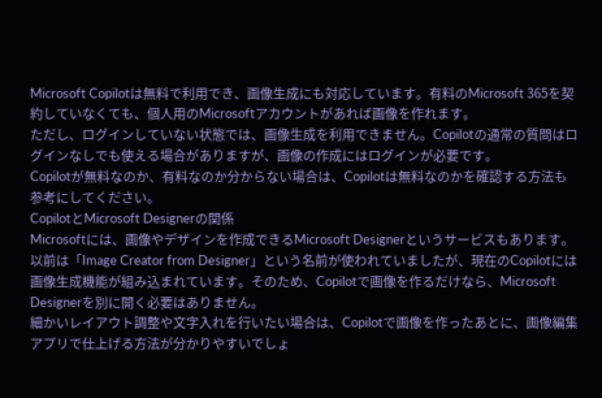Microsoft Copilotは無料で利用でき、画像生成にも対応しています。有料のMicrosoft 365を契約していなくても、個人用のMicrosoftアカウントがあれば画像を作れます。
ただし、ログインしていない状態では、画像生成を利用できません。Copilotの通常の質問はログインなしでも使える場合がありますが、画像の作成にはログインが必要です。
Copilotが無料なのか、有料なのか分からない場合は、Copilotは無料なのかを確認する方法も参考にしてください。
CopilotとMicrosoft Designerの関係
Microsoftには、画像やデザインを作成できるMicrosoft Designerというサービスもあります。
以前は「Image Creator from Designer」という名前が使われていましたが、現在のCopilotには画像生成機能が組み込まれています。そのため、Copilotで画像を作るだけなら、Microsoft Designerを別に開く必要はありません。
細かいレイアウト調整や文字入れを行いたい場合は、Copilotで画像を作ったあとに、画像編集アプリで仕上げる方法が分かりやすいでしょ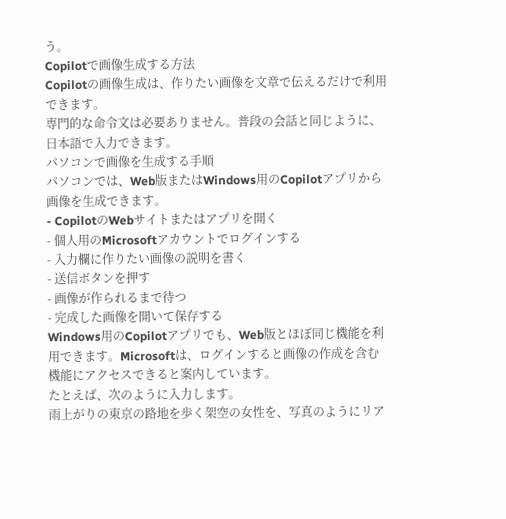う。
Copilotで画像生成する方法
Copilotの画像生成は、作りたい画像を文章で伝えるだけで利用できます。
専門的な命令文は必要ありません。普段の会話と同じように、日本語で入力できます。
パソコンで画像を生成する手順
パソコンでは、Web版またはWindows用のCopilotアプリから画像を生成できます。
- CopilotのWebサイトまたはアプリを開く
- 個人用のMicrosoftアカウントでログインする
- 入力欄に作りたい画像の説明を書く
- 送信ボタンを押す
- 画像が作られるまで待つ
- 完成した画像を開いて保存する
Windows用のCopilotアプリでも、Web版とほぼ同じ機能を利用できます。Microsoftは、ログインすると画像の作成を含む機能にアクセスできると案内しています。
たとえば、次のように入力します。
雨上がりの東京の路地を歩く架空の女性を、写真のようにリア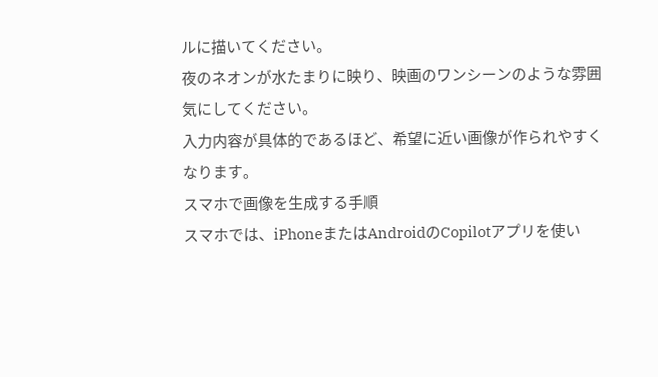ルに描いてください。
夜のネオンが水たまりに映り、映画のワンシーンのような雰囲気にしてください。
入力内容が具体的であるほど、希望に近い画像が作られやすくなります。
スマホで画像を生成する手順
スマホでは、iPhoneまたはAndroidのCopilotアプリを使い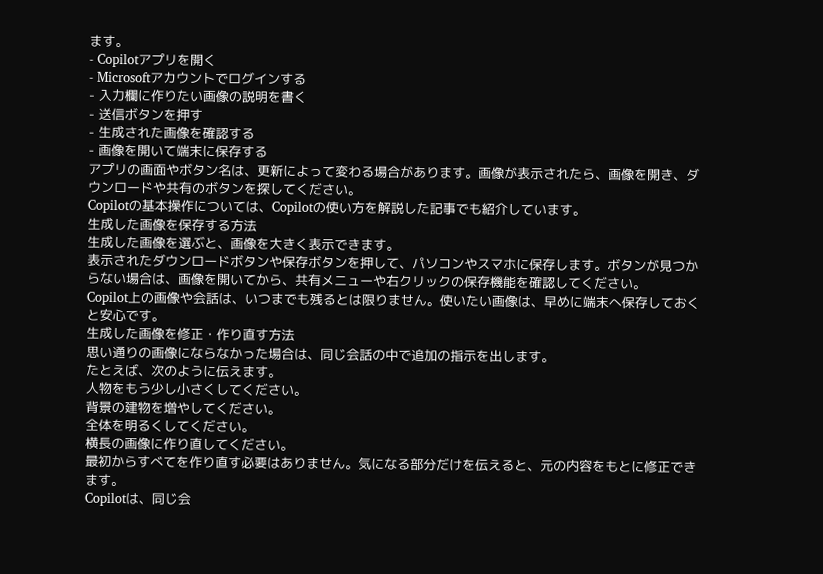ます。
- Copilotアプリを開く
- Microsoftアカウントでログインする
- 入力欄に作りたい画像の説明を書く
- 送信ボタンを押す
- 生成された画像を確認する
- 画像を開いて端末に保存する
アプリの画面やボタン名は、更新によって変わる場合があります。画像が表示されたら、画像を開き、ダウンロードや共有のボタンを探してください。
Copilotの基本操作については、Copilotの使い方を解説した記事でも紹介しています。
生成した画像を保存する方法
生成した画像を選ぶと、画像を大きく表示できます。
表示されたダウンロードボタンや保存ボタンを押して、パソコンやスマホに保存します。ボタンが見つからない場合は、画像を開いてから、共有メニューや右クリックの保存機能を確認してください。
Copilot上の画像や会話は、いつまでも残るとは限りません。使いたい画像は、早めに端末へ保存しておくと安心です。
生成した画像を修正・作り直す方法
思い通りの画像にならなかった場合は、同じ会話の中で追加の指示を出します。
たとえば、次のように伝えます。
人物をもう少し小さくしてください。
背景の建物を増やしてください。
全体を明るくしてください。
横長の画像に作り直してください。
最初からすべてを作り直す必要はありません。気になる部分だけを伝えると、元の内容をもとに修正できます。
Copilotは、同じ会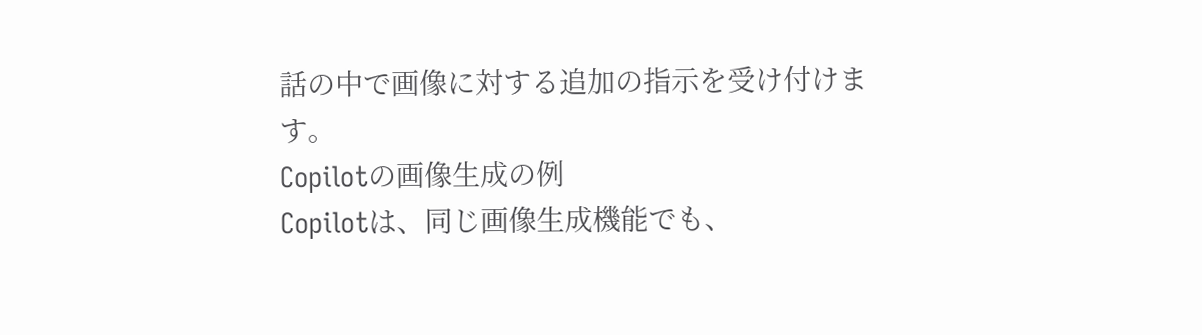話の中で画像に対する追加の指示を受け付けます。
Copilotの画像生成の例
Copilotは、同じ画像生成機能でも、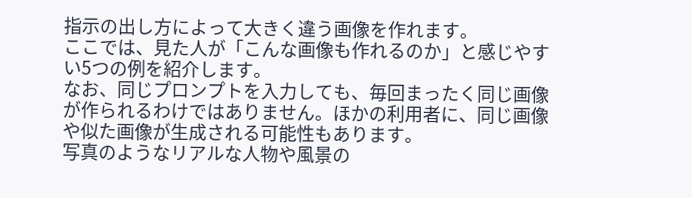指示の出し方によって大きく違う画像を作れます。
ここでは、見た人が「こんな画像も作れるのか」と感じやすい5つの例を紹介します。
なお、同じプロンプトを入力しても、毎回まったく同じ画像が作られるわけではありません。ほかの利用者に、同じ画像や似た画像が生成される可能性もあります。
写真のようなリアルな人物や風景の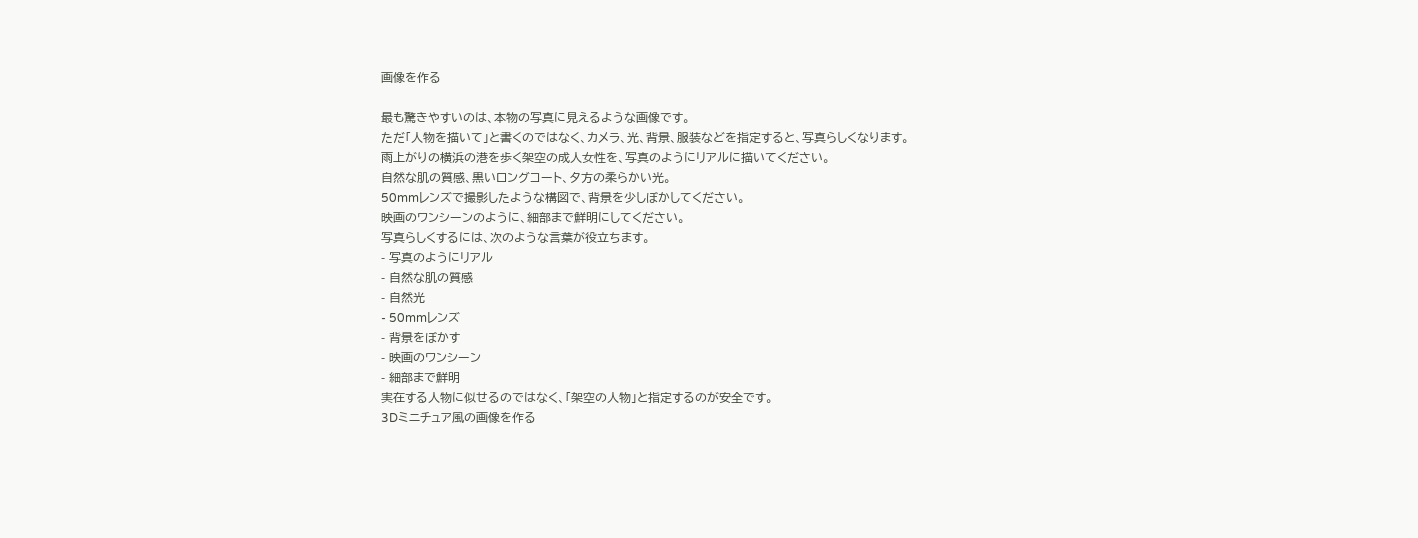画像を作る

最も驚きやすいのは、本物の写真に見えるような画像です。
ただ「人物を描いて」と書くのではなく、カメラ、光、背景、服装などを指定すると、写真らしくなります。
雨上がりの横浜の港を歩く架空の成人女性を、写真のようにリアルに描いてください。
自然な肌の質感、黒いロングコート、夕方の柔らかい光。
50mmレンズで撮影したような構図で、背景を少しぼかしてください。
映画のワンシーンのように、細部まで鮮明にしてください。
写真らしくするには、次のような言葉が役立ちます。
- 写真のようにリアル
- 自然な肌の質感
- 自然光
- 50mmレンズ
- 背景をぼかす
- 映画のワンシーン
- 細部まで鮮明
実在する人物に似せるのではなく、「架空の人物」と指定するのが安全です。
3Dミニチュア風の画像を作る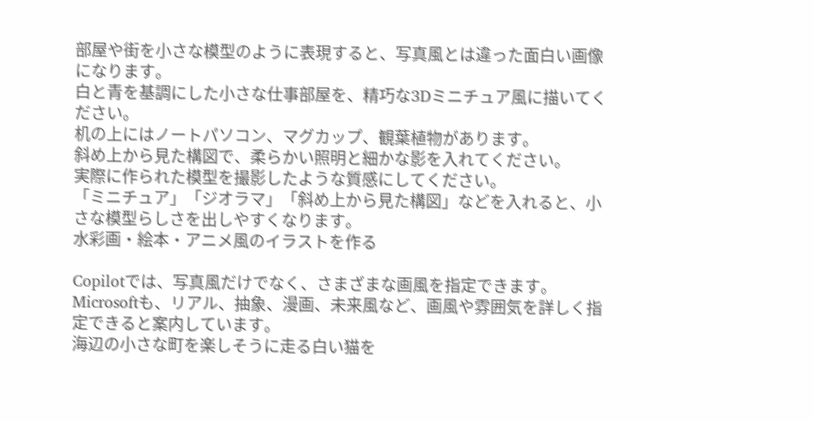部屋や街を小さな模型のように表現すると、写真風とは違った面白い画像になります。
白と青を基調にした小さな仕事部屋を、精巧な3Dミニチュア風に描いてください。
机の上にはノートパソコン、マグカップ、観葉植物があります。
斜め上から見た構図で、柔らかい照明と細かな影を入れてください。
実際に作られた模型を撮影したような質感にしてください。
「ミニチュア」「ジオラマ」「斜め上から見た構図」などを入れると、小さな模型らしさを出しやすくなります。
水彩画・絵本・アニメ風のイラストを作る

Copilotでは、写真風だけでなく、さまざまな画風を指定できます。
Microsoftも、リアル、抽象、漫画、未来風など、画風や雰囲気を詳しく指定できると案内しています。
海辺の小さな町を楽しそうに走る白い猫を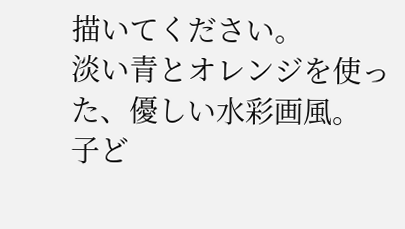描いてください。
淡い青とオレンジを使った、優しい水彩画風。
子ど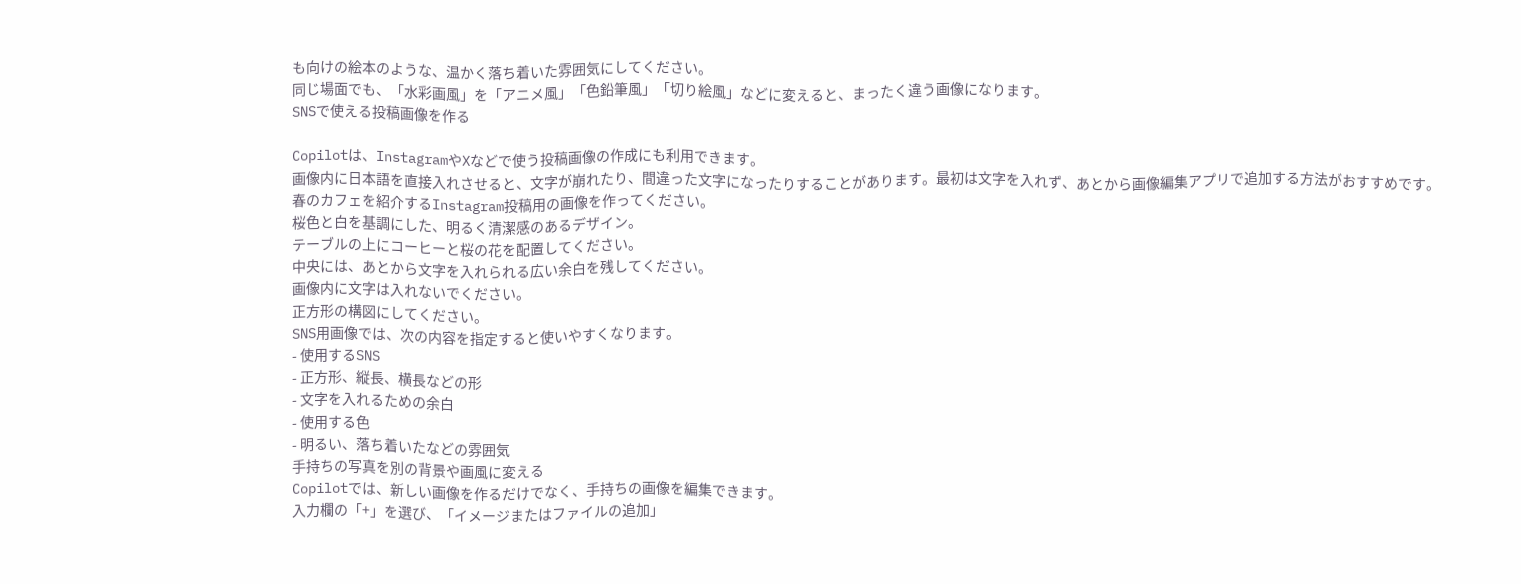も向けの絵本のような、温かく落ち着いた雰囲気にしてください。
同じ場面でも、「水彩画風」を「アニメ風」「色鉛筆風」「切り絵風」などに変えると、まったく違う画像になります。
SNSで使える投稿画像を作る

Copilotは、InstagramやXなどで使う投稿画像の作成にも利用できます。
画像内に日本語を直接入れさせると、文字が崩れたり、間違った文字になったりすることがあります。最初は文字を入れず、あとから画像編集アプリで追加する方法がおすすめです。
春のカフェを紹介するInstagram投稿用の画像を作ってください。
桜色と白を基調にした、明るく清潔感のあるデザイン。
テーブルの上にコーヒーと桜の花を配置してください。
中央には、あとから文字を入れられる広い余白を残してください。
画像内に文字は入れないでください。
正方形の構図にしてください。
SNS用画像では、次の内容を指定すると使いやすくなります。
- 使用するSNS
- 正方形、縦長、横長などの形
- 文字を入れるための余白
- 使用する色
- 明るい、落ち着いたなどの雰囲気
手持ちの写真を別の背景や画風に変える
Copilotでは、新しい画像を作るだけでなく、手持ちの画像を編集できます。
入力欄の「+」を選び、「イメージまたはファイルの追加」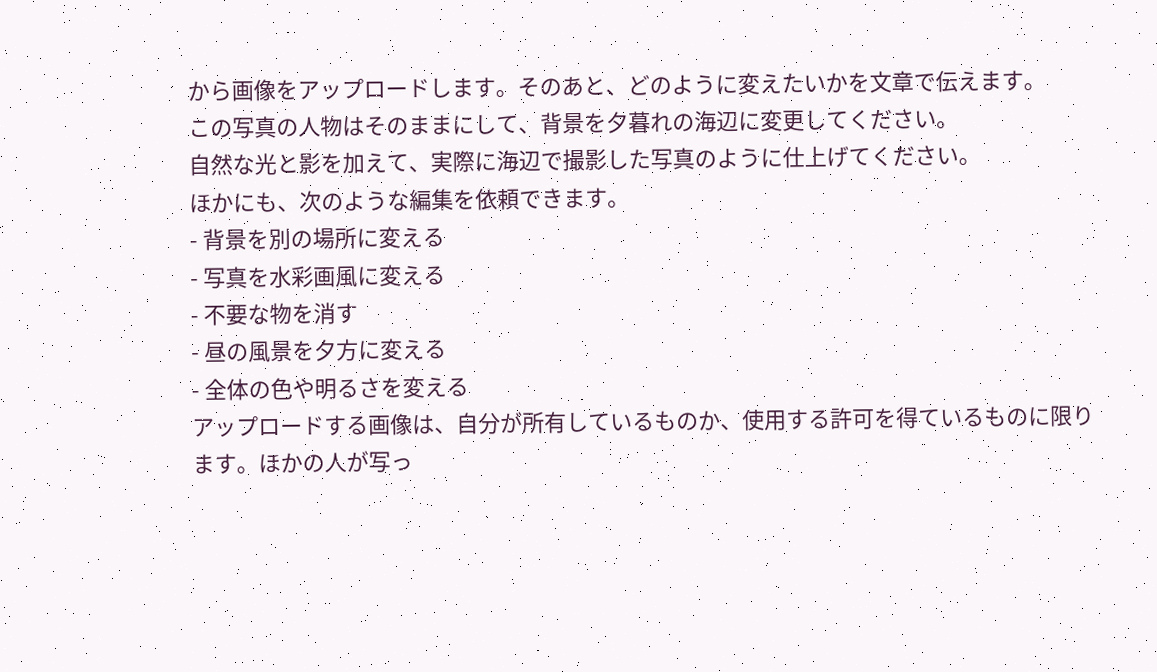から画像をアップロードします。そのあと、どのように変えたいかを文章で伝えます。
この写真の人物はそのままにして、背景を夕暮れの海辺に変更してください。
自然な光と影を加えて、実際に海辺で撮影した写真のように仕上げてください。
ほかにも、次のような編集を依頼できます。
- 背景を別の場所に変える
- 写真を水彩画風に変える
- 不要な物を消す
- 昼の風景を夕方に変える
- 全体の色や明るさを変える
アップロードする画像は、自分が所有しているものか、使用する許可を得ているものに限ります。ほかの人が写っ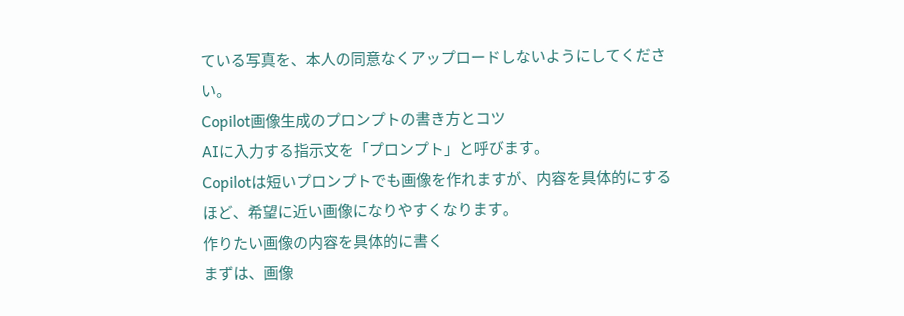ている写真を、本人の同意なくアップロードしないようにしてください。
Copilot画像生成のプロンプトの書き方とコツ
AIに入力する指示文を「プロンプト」と呼びます。
Copilotは短いプロンプトでも画像を作れますが、内容を具体的にするほど、希望に近い画像になりやすくなります。
作りたい画像の内容を具体的に書く
まずは、画像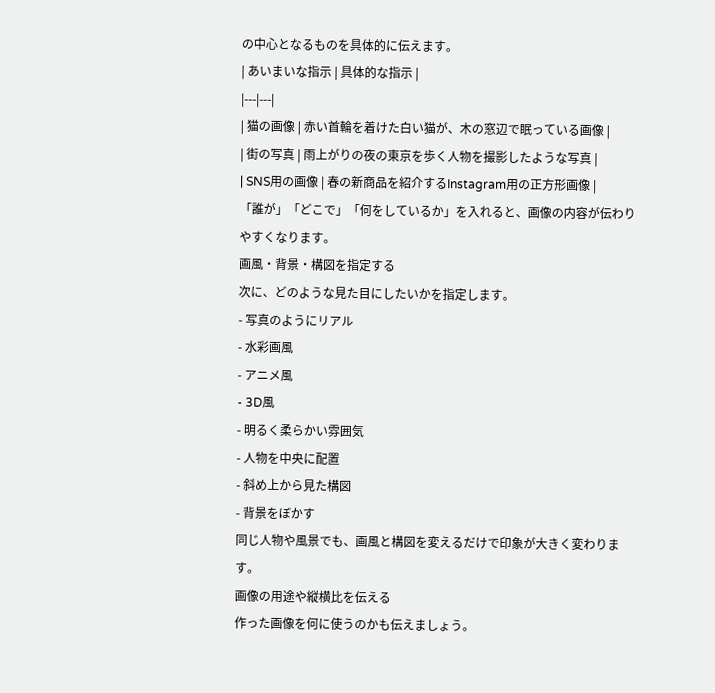の中心となるものを具体的に伝えます。
| あいまいな指示 | 具体的な指示 |
|---|---|
| 猫の画像 | 赤い首輪を着けた白い猫が、木の窓辺で眠っている画像 |
| 街の写真 | 雨上がりの夜の東京を歩く人物を撮影したような写真 |
| SNS用の画像 | 春の新商品を紹介するInstagram用の正方形画像 |
「誰が」「どこで」「何をしているか」を入れると、画像の内容が伝わりやすくなります。
画風・背景・構図を指定する
次に、どのような見た目にしたいかを指定します。
- 写真のようにリアル
- 水彩画風
- アニメ風
- 3D風
- 明るく柔らかい雰囲気
- 人物を中央に配置
- 斜め上から見た構図
- 背景をぼかす
同じ人物や風景でも、画風と構図を変えるだけで印象が大きく変わります。
画像の用途や縦横比を伝える
作った画像を何に使うのかも伝えましょう。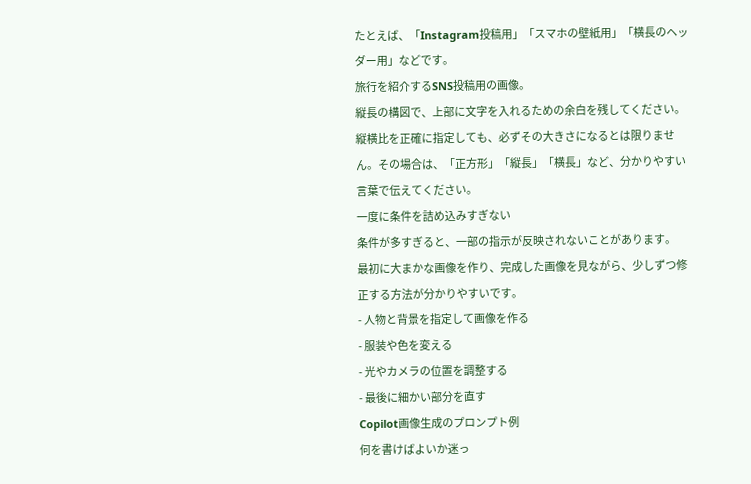たとえば、「Instagram投稿用」「スマホの壁紙用」「横長のヘッダー用」などです。
旅行を紹介するSNS投稿用の画像。
縦長の構図で、上部に文字を入れるための余白を残してください。
縦横比を正確に指定しても、必ずその大きさになるとは限りません。その場合は、「正方形」「縦長」「横長」など、分かりやすい言葉で伝えてください。
一度に条件を詰め込みすぎない
条件が多すぎると、一部の指示が反映されないことがあります。
最初に大まかな画像を作り、完成した画像を見ながら、少しずつ修正する方法が分かりやすいです。
- 人物と背景を指定して画像を作る
- 服装や色を変える
- 光やカメラの位置を調整する
- 最後に細かい部分を直す
Copilot画像生成のプロンプト例
何を書けばよいか迷っ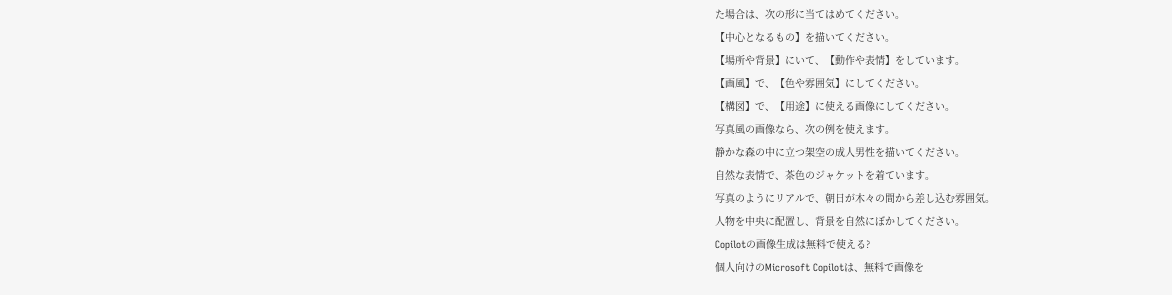た場合は、次の形に当てはめてください。
【中心となるもの】を描いてください。
【場所や背景】にいて、【動作や表情】をしています。
【画風】で、【色や雰囲気】にしてください。
【構図】で、【用途】に使える画像にしてください。
写真風の画像なら、次の例を使えます。
静かな森の中に立つ架空の成人男性を描いてください。
自然な表情で、茶色のジャケットを着ています。
写真のようにリアルで、朝日が木々の間から差し込む雰囲気。
人物を中央に配置し、背景を自然にぼかしてください。
Copilotの画像生成は無料で使える?
個人向けのMicrosoft Copilotは、無料で画像を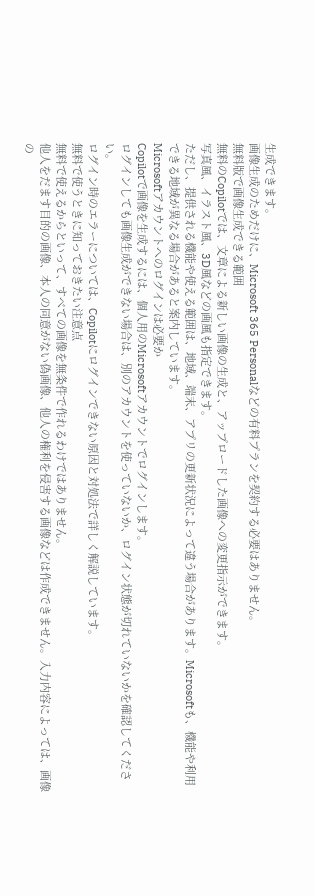生成できます。
画像生成のためだけに、Microsoft 365 Personalなどの有料プランを契約する必要はありません。
無料版で画像生成できる範囲
無料のCopilotでは、文章による新しい画像の生成と、アップロードした画像への変更指示ができます。
写真風、イラスト風、3D風などの画風も指定できます。
ただし、提供される機能や使える範囲は、地域、端末、アプリの更新状況によって違う場合があります。Microsoftも、機能や利用できる地域が異なる場合があると案内しています。
Microsoftアカウントへのログインは必要か
Copilotで画像を生成するには、個人用のMicrosoftアカウントでログインします。
ログインしても画像生成ができない場合は、別のアカウントを使っていないか、ログイン状態が切れていないかを確認してください。
ログイン時のエラーについては、Copilotにログインできない原因と対処法で詳しく解説しています。
無料で使うときに知っておきたい注意点
無料で使えるからといって、すべての画像を無条件で作れるわけではありません。
他人をだます目的の画像、本人の同意がない偽画像、他人の権利を侵害する画像などは作成できません。入力内容によっては、画像の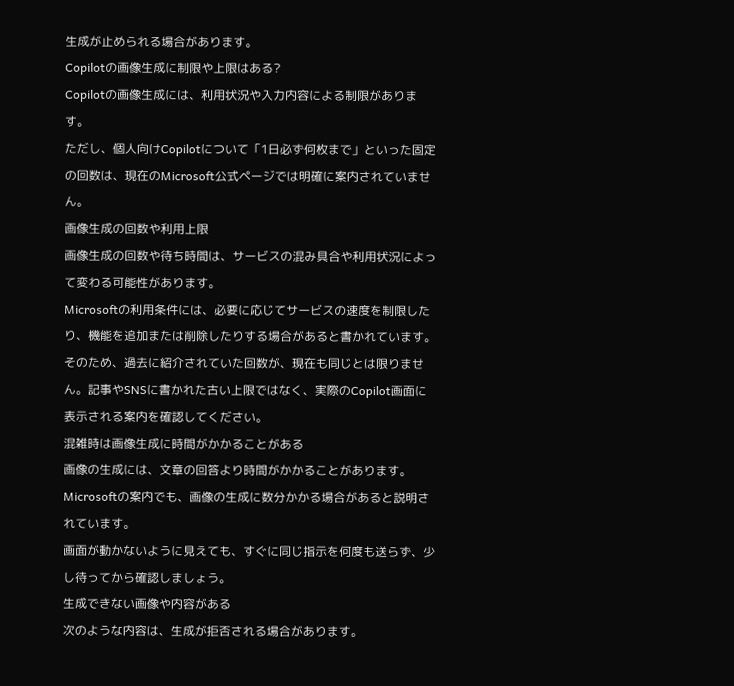生成が止められる場合があります。
Copilotの画像生成に制限や上限はある?
Copilotの画像生成には、利用状況や入力内容による制限があります。
ただし、個人向けCopilotについて「1日必ず何枚まで」といった固定の回数は、現在のMicrosoft公式ページでは明確に案内されていません。
画像生成の回数や利用上限
画像生成の回数や待ち時間は、サービスの混み具合や利用状況によって変わる可能性があります。
Microsoftの利用条件には、必要に応じてサービスの速度を制限したり、機能を追加または削除したりする場合があると書かれています。
そのため、過去に紹介されていた回数が、現在も同じとは限りません。記事やSNSに書かれた古い上限ではなく、実際のCopilot画面に表示される案内を確認してください。
混雑時は画像生成に時間がかかることがある
画像の生成には、文章の回答より時間がかかることがあります。
Microsoftの案内でも、画像の生成に数分かかる場合があると説明されています。
画面が動かないように見えても、すぐに同じ指示を何度も送らず、少し待ってから確認しましょう。
生成できない画像や内容がある
次のような内容は、生成が拒否される場合があります。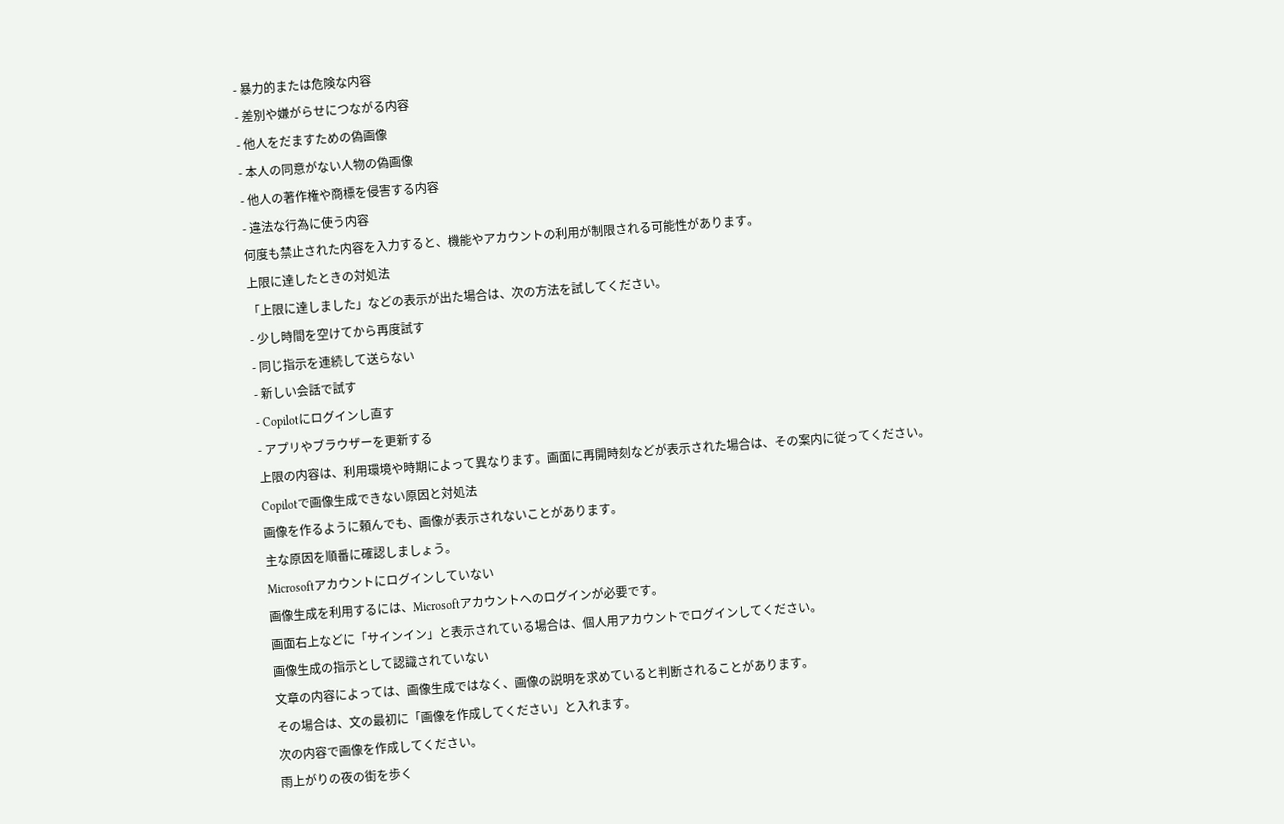- 暴力的または危険な内容
- 差別や嫌がらせにつながる内容
- 他人をだますための偽画像
- 本人の同意がない人物の偽画像
- 他人の著作権や商標を侵害する内容
- 違法な行為に使う内容
何度も禁止された内容を入力すると、機能やアカウントの利用が制限される可能性があります。
上限に達したときの対処法
「上限に達しました」などの表示が出た場合は、次の方法を試してください。
- 少し時間を空けてから再度試す
- 同じ指示を連続して送らない
- 新しい会話で試す
- Copilotにログインし直す
- アプリやブラウザーを更新する
上限の内容は、利用環境や時期によって異なります。画面に再開時刻などが表示された場合は、その案内に従ってください。
Copilotで画像生成できない原因と対処法
画像を作るように頼んでも、画像が表示されないことがあります。
主な原因を順番に確認しましょう。
Microsoftアカウントにログインしていない
画像生成を利用するには、Microsoftアカウントへのログインが必要です。
画面右上などに「サインイン」と表示されている場合は、個人用アカウントでログインしてください。
画像生成の指示として認識されていない
文章の内容によっては、画像生成ではなく、画像の説明を求めていると判断されることがあります。
その場合は、文の最初に「画像を作成してください」と入れます。
次の内容で画像を作成してください。
雨上がりの夜の街を歩く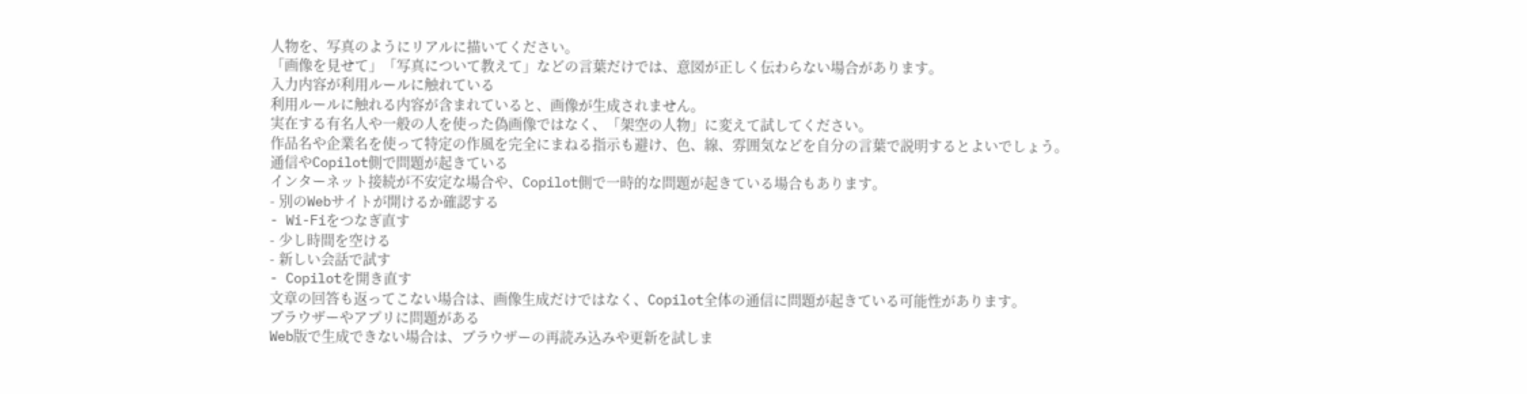人物を、写真のようにリアルに描いてください。
「画像を見せて」「写真について教えて」などの言葉だけでは、意図が正しく伝わらない場合があります。
入力内容が利用ルールに触れている
利用ルールに触れる内容が含まれていると、画像が生成されません。
実在する有名人や一般の人を使った偽画像ではなく、「架空の人物」に変えて試してください。
作品名や企業名を使って特定の作風を完全にまねる指示も避け、色、線、雰囲気などを自分の言葉で説明するとよいでしょう。
通信やCopilot側で問題が起きている
インターネット接続が不安定な場合や、Copilot側で一時的な問題が起きている場合もあります。
- 別のWebサイトが開けるか確認する
- Wi-Fiをつなぎ直す
- 少し時間を空ける
- 新しい会話で試す
- Copilotを開き直す
文章の回答も返ってこない場合は、画像生成だけではなく、Copilot全体の通信に問題が起きている可能性があります。
ブラウザーやアプリに問題がある
Web版で生成できない場合は、ブラウザーの再読み込みや更新を試しま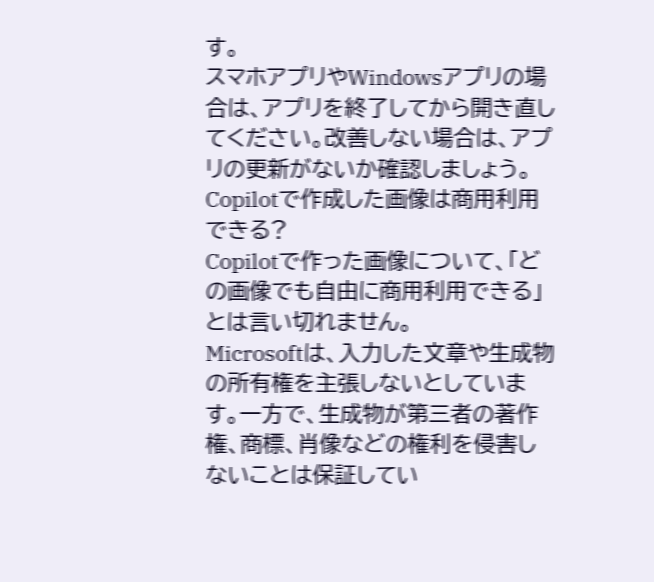す。
スマホアプリやWindowsアプリの場合は、アプリを終了してから開き直してください。改善しない場合は、アプリの更新がないか確認しましょう。
Copilotで作成した画像は商用利用できる?
Copilotで作った画像について、「どの画像でも自由に商用利用できる」とは言い切れません。
Microsoftは、入力した文章や生成物の所有権を主張しないとしています。一方で、生成物が第三者の著作権、商標、肖像などの権利を侵害しないことは保証してい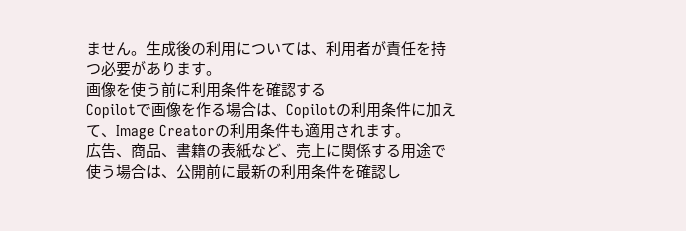ません。生成後の利用については、利用者が責任を持つ必要があります。
画像を使う前に利用条件を確認する
Copilotで画像を作る場合は、Copilotの利用条件に加えて、Image Creatorの利用条件も適用されます。
広告、商品、書籍の表紙など、売上に関係する用途で使う場合は、公開前に最新の利用条件を確認し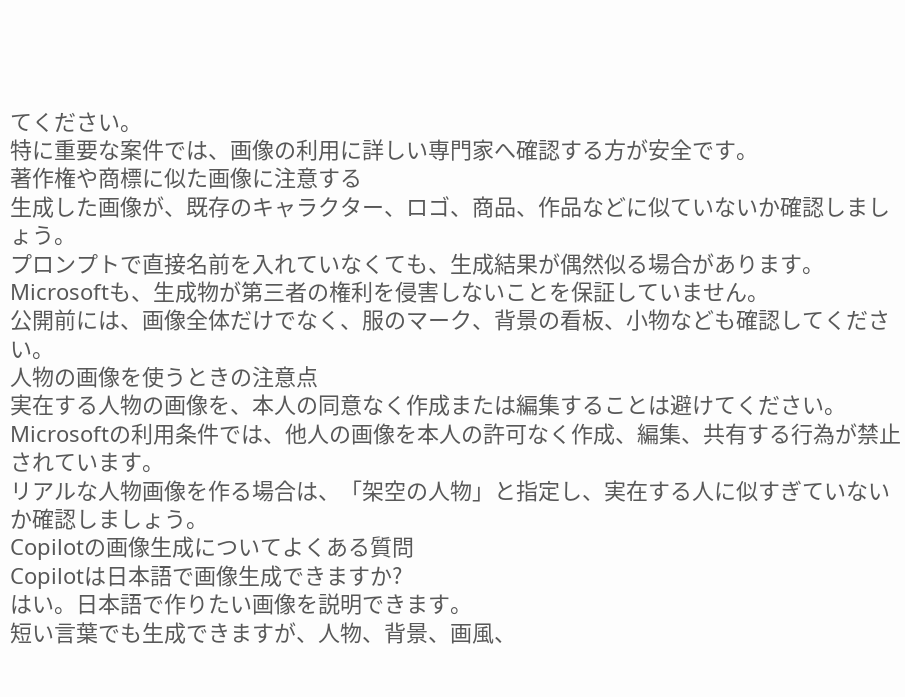てください。
特に重要な案件では、画像の利用に詳しい専門家へ確認する方が安全です。
著作権や商標に似た画像に注意する
生成した画像が、既存のキャラクター、ロゴ、商品、作品などに似ていないか確認しましょう。
プロンプトで直接名前を入れていなくても、生成結果が偶然似る場合があります。Microsoftも、生成物が第三者の権利を侵害しないことを保証していません。
公開前には、画像全体だけでなく、服のマーク、背景の看板、小物なども確認してください。
人物の画像を使うときの注意点
実在する人物の画像を、本人の同意なく作成または編集することは避けてください。
Microsoftの利用条件では、他人の画像を本人の許可なく作成、編集、共有する行為が禁止されています。
リアルな人物画像を作る場合は、「架空の人物」と指定し、実在する人に似すぎていないか確認しましょう。
Copilotの画像生成についてよくある質問
Copilotは日本語で画像生成できますか?
はい。日本語で作りたい画像を説明できます。
短い言葉でも生成できますが、人物、背景、画風、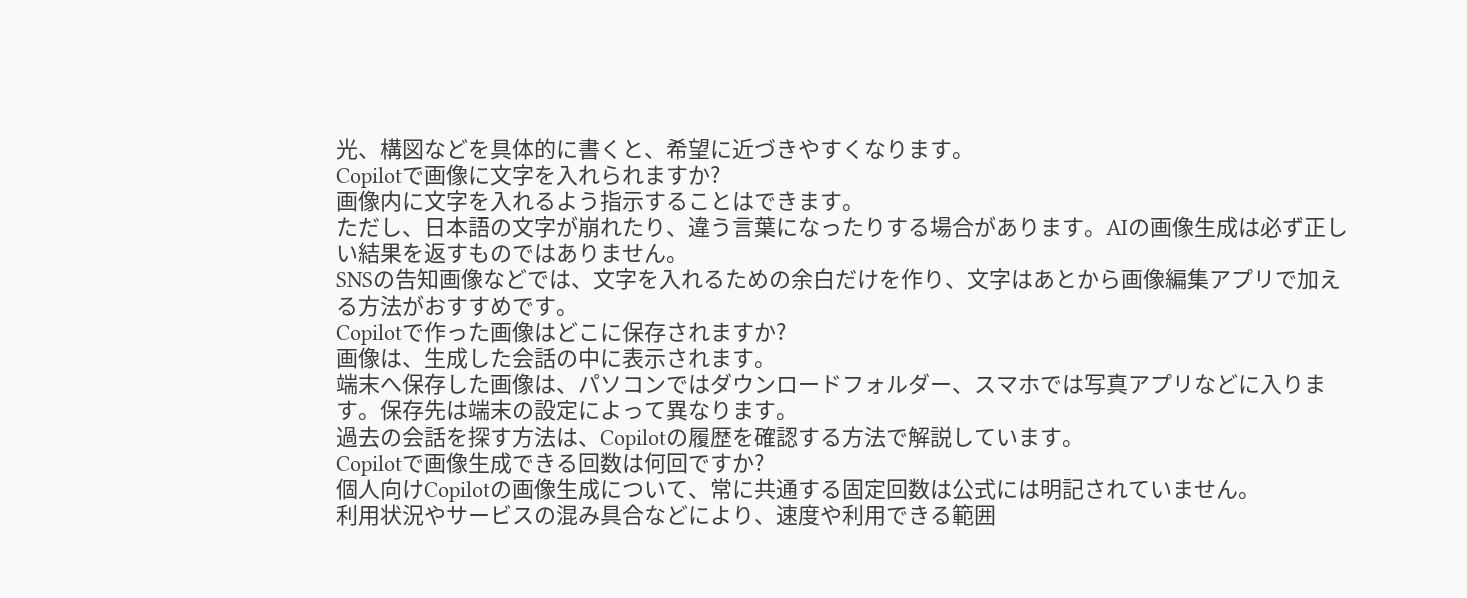光、構図などを具体的に書くと、希望に近づきやすくなります。
Copilotで画像に文字を入れられますか?
画像内に文字を入れるよう指示することはできます。
ただし、日本語の文字が崩れたり、違う言葉になったりする場合があります。AIの画像生成は必ず正しい結果を返すものではありません。
SNSの告知画像などでは、文字を入れるための余白だけを作り、文字はあとから画像編集アプリで加える方法がおすすめです。
Copilotで作った画像はどこに保存されますか?
画像は、生成した会話の中に表示されます。
端末へ保存した画像は、パソコンではダウンロードフォルダー、スマホでは写真アプリなどに入ります。保存先は端末の設定によって異なります。
過去の会話を探す方法は、Copilotの履歴を確認する方法で解説しています。
Copilotで画像生成できる回数は何回ですか?
個人向けCopilotの画像生成について、常に共通する固定回数は公式には明記されていません。
利用状況やサービスの混み具合などにより、速度や利用できる範囲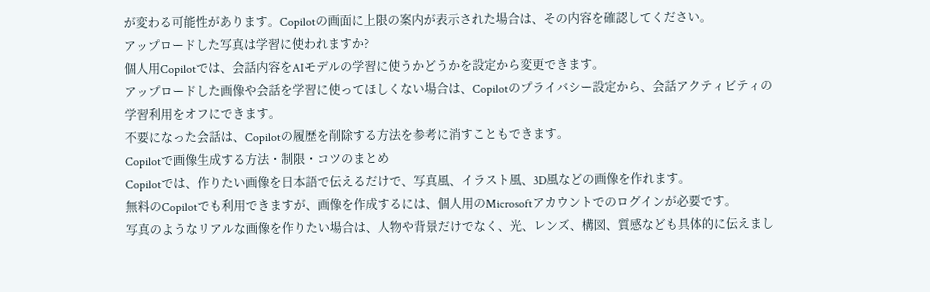が変わる可能性があります。Copilotの画面に上限の案内が表示された場合は、その内容を確認してください。
アップロードした写真は学習に使われますか?
個人用Copilotでは、会話内容をAIモデルの学習に使うかどうかを設定から変更できます。
アップロードした画像や会話を学習に使ってほしくない場合は、Copilotのプライバシー設定から、会話アクティビティの学習利用をオフにできます。
不要になった会話は、Copilotの履歴を削除する方法を参考に消すこともできます。
Copilotで画像生成する方法・制限・コツのまとめ
Copilotでは、作りたい画像を日本語で伝えるだけで、写真風、イラスト風、3D風などの画像を作れます。
無料のCopilotでも利用できますが、画像を作成するには、個人用のMicrosoftアカウントでのログインが必要です。
写真のようなリアルな画像を作りたい場合は、人物や背景だけでなく、光、レンズ、構図、質感なども具体的に伝えまし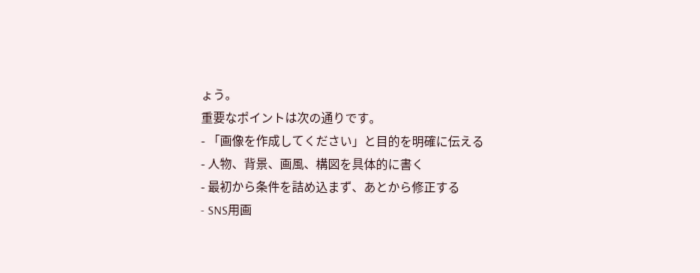ょう。
重要なポイントは次の通りです。
- 「画像を作成してください」と目的を明確に伝える
- 人物、背景、画風、構図を具体的に書く
- 最初から条件を詰め込まず、あとから修正する
- SNS用画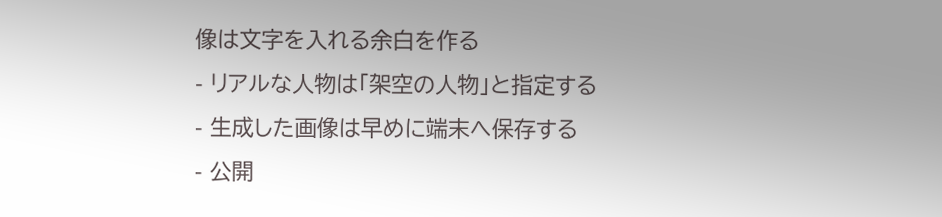像は文字を入れる余白を作る
- リアルな人物は「架空の人物」と指定する
- 生成した画像は早めに端末へ保存する
- 公開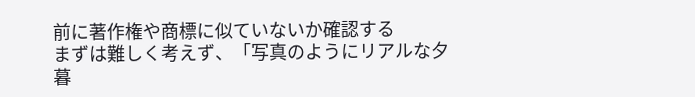前に著作権や商標に似ていないか確認する
まずは難しく考えず、「写真のようにリアルな夕暮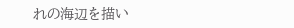れの海辺を描い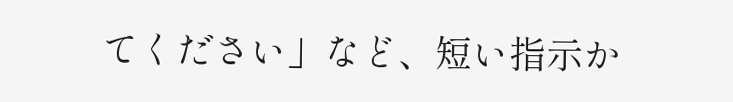てください」など、短い指示か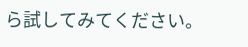ら試してみてください。